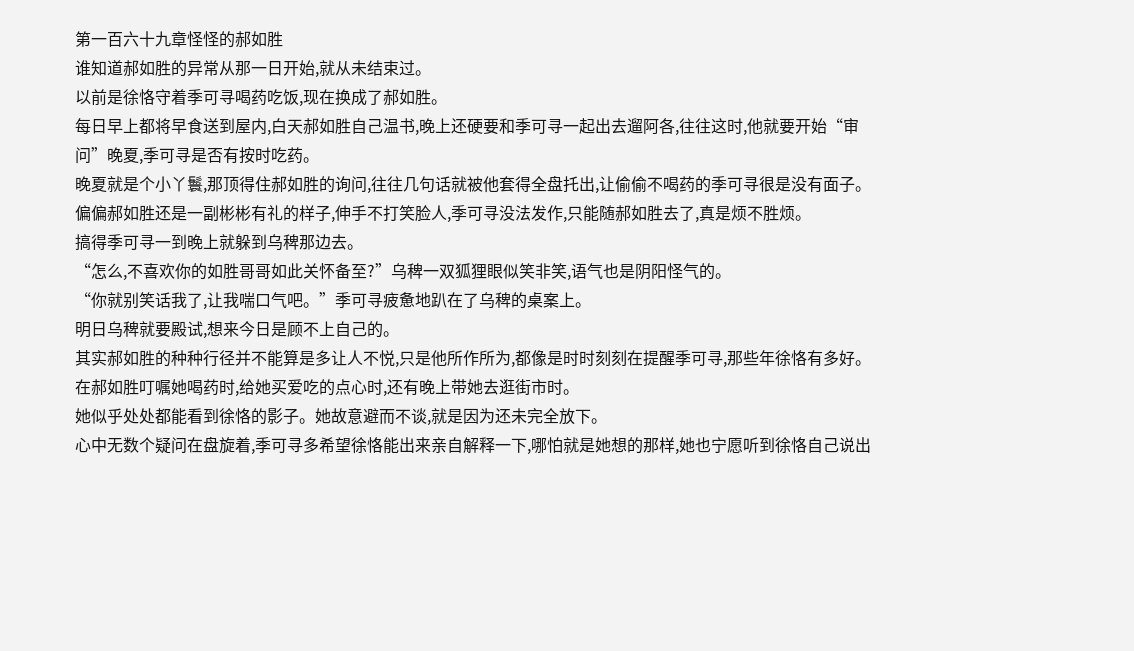第一百六十九章怪怪的郝如胜
谁知道郝如胜的异常从那一日开始,就从未结束过。
以前是徐恪守着季可寻喝药吃饭,现在换成了郝如胜。
每日早上都将早食送到屋内,白天郝如胜自己温书,晚上还硬要和季可寻一起出去遛阿各,往往这时,他就要开始“审问”晚夏,季可寻是否有按时吃药。
晚夏就是个小丫鬟,那顶得住郝如胜的询问,往往几句话就被他套得全盘托出,让偷偷不喝药的季可寻很是没有面子。
偏偏郝如胜还是一副彬彬有礼的样子,伸手不打笑脸人,季可寻没法发作,只能随郝如胜去了,真是烦不胜烦。
搞得季可寻一到晚上就躲到乌稗那边去。
“怎么,不喜欢你的如胜哥哥如此关怀备至?”乌稗一双狐狸眼似笑非笑,语气也是阴阳怪气的。
“你就别笑话我了,让我喘口气吧。”季可寻疲惫地趴在了乌稗的桌案上。
明日乌稗就要殿试,想来今日是顾不上自己的。
其实郝如胜的种种行径并不能算是多让人不悦,只是他所作所为,都像是时时刻刻在提醒季可寻,那些年徐恪有多好。
在郝如胜叮嘱她喝药时,给她买爱吃的点心时,还有晚上带她去逛街市时。
她似乎处处都能看到徐恪的影子。她故意避而不谈,就是因为还未完全放下。
心中无数个疑问在盘旋着,季可寻多希望徐恪能出来亲自解释一下,哪怕就是她想的那样,她也宁愿听到徐恪自己说出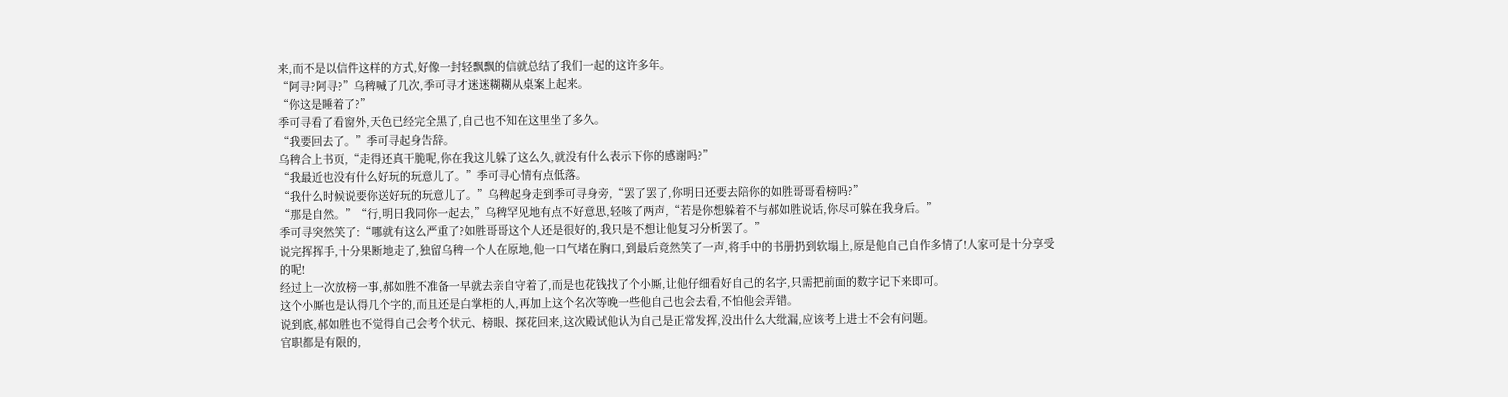来,而不是以信件这样的方式,好像一封轻飘飘的信就总结了我们一起的这许多年。
“阿寻?阿寻?”乌稗喊了几次,季可寻才迷迷糊糊从桌案上起来。
“你这是睡着了?”
季可寻看了看窗外,天色已经完全黑了,自己也不知在这里坐了多久。
“我要回去了。”季可寻起身告辞。
乌稗合上书页,“走得还真干脆呢,你在我这儿躲了这么久,就没有什么表示下你的感谢吗?”
“我最近也没有什么好玩的玩意儿了。”季可寻心情有点低落。
“我什么时候说要你送好玩的玩意儿了。”乌稗起身走到季可寻身旁,“罢了罢了,你明日还要去陪你的如胜哥哥看榜吗?”
“那是自然。”“行,明日我同你一起去,”乌稗罕见地有点不好意思,轻咳了两声,“若是你想躲着不与郝如胜说话,你尽可躲在我身后。”
季可寻突然笑了:“哪就有这么严重了?如胜哥哥这个人还是很好的,我只是不想让他复习分析罢了。”
说完挥挥手,十分果断地走了,独留乌稗一个人在原地,他一口气堵在胸口,到最后竟然笑了一声,将手中的书册扔到软塌上,原是他自己自作多情了!人家可是十分享受的呢!
经过上一次放榜一事,郝如胜不准备一早就去亲自守着了,而是也花钱找了个小厮,让他仔细看好自己的名字,只需把前面的数字记下来即可。
这个小厮也是认得几个字的,而且还是白掌柜的人,再加上这个名次等晚一些他自己也会去看,不怕他会弄错。
说到底,郝如胜也不觉得自己会考个状元、榜眼、探花回来,这次殿试他认为自己是正常发挥,没出什么大纰漏,应该考上进士不会有问题。
官职都是有限的,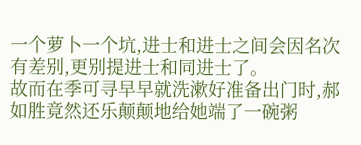一个萝卜一个坑,进士和进士之间会因名次有差别,更别提进士和同进士了。
故而在季可寻早早就洗漱好准备出门时,郝如胜竟然还乐颠颠地给她端了一碗粥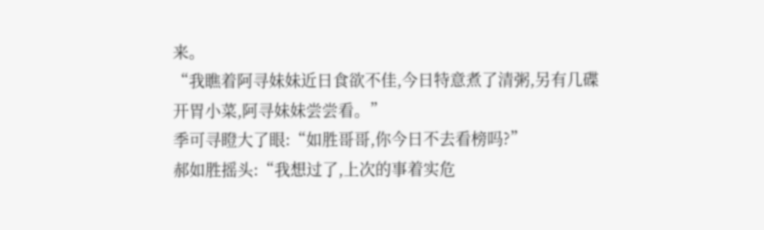来。
“我瞧着阿寻妹妹近日食欲不佳,今日特意煮了清粥,另有几碟开胃小菜,阿寻妹妹尝尝看。”
季可寻瞪大了眼:“如胜哥哥,你今日不去看榜吗?”
郝如胜摇头:“我想过了,上次的事着实危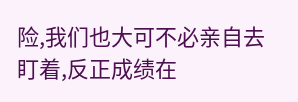险,我们也大可不必亲自去盯着,反正成绩在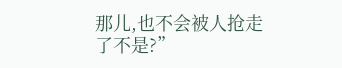那儿,也不会被人抢走了不是?”